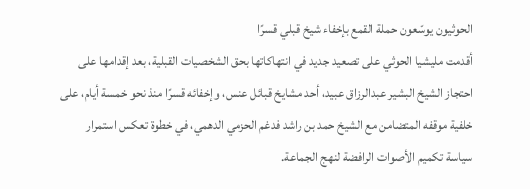الحوثيون يوسّعون حملة القمع بإخفاء شيخ قبلي قسرًا
أقدمت مليشيا الحوثي على تصعيد جديد في انتهاكاتها بحق الشخصيات القبلية، بعد إقدامها على احتجاز الشيخ البشير عبدالرزاق عبيد، أحد مشايخ قبائل عنس، وإخفائه قسرًا منذ نحو خمسة أيام، على خلفية موقفه المتضامن مع الشيخ حمد بن راشد فدغم الحزمي الدهمي، في خطوة تعكس استمرار سياسة تكميم الأصوات الرافضة لنهج الجماعة.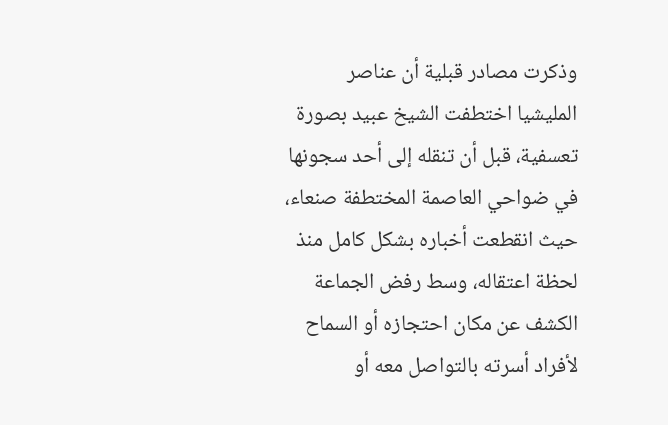وذكرت مصادر قبلية أن عناصر المليشيا اختطفت الشيخ عبيد بصورة تعسفية، قبل أن تنقله إلى أحد سجونها في ضواحي العاصمة المختطفة صنعاء، حيث انقطعت أخباره بشكل كامل منذ لحظة اعتقاله، وسط رفض الجماعة الكشف عن مكان احتجازه أو السماح لأفراد أسرته بالتواصل معه أو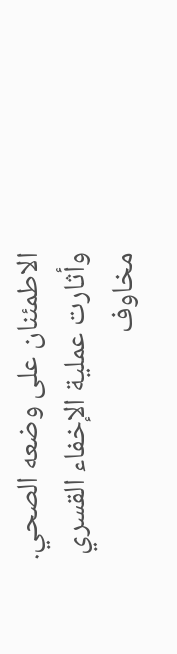الاطمئنان على وضعه الصحي.
وأثارت عملية الإخفاء القسري مخاوف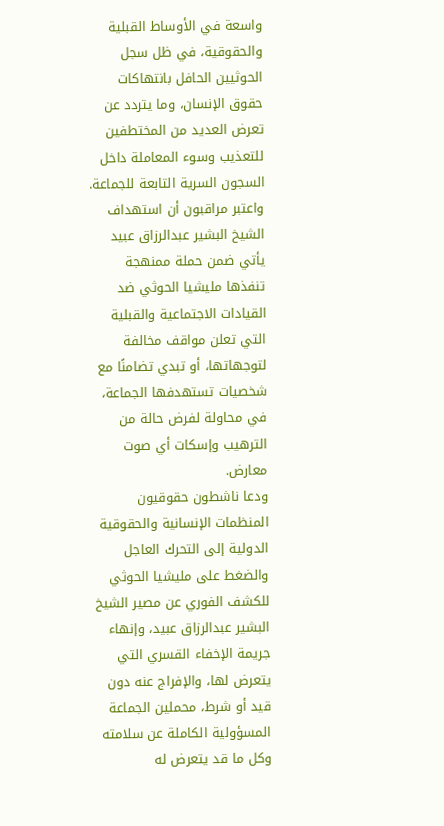واسعة في الأوساط القبلية والحقوقية، في ظل سجل الحوثيين الحافل بانتهاكات حقوق الإنسان، وما يتردد عن تعرض العديد من المختطفين للتعذيب وسوء المعاملة داخل السجون السرية التابعة للجماعة.
واعتبر مراقبون أن استهداف الشيخ البشير عبدالرزاق عبيد يأتي ضمن حملة ممنهجة تنفذها مليشيا الحوثي ضد القيادات الاجتماعية والقبلية التي تعلن مواقف مخالفة لتوجهاتها، أو تبدي تضامنًا مع شخصيات تستهدفها الجماعة، في محاولة لفرض حالة من الترهيب وإسكات أي صوت معارض.
ودعا ناشطون حقوقيون المنظمات الإنسانية والحقوقية الدولية إلى التحرك العاجل والضغط على مليشيا الحوثي للكشف الفوري عن مصير الشيخ البشير عبدالرزاق عبيد، وإنهاء جريمة الإخفاء القسري التي يتعرض لها، والإفراج عنه دون قيد أو شرط، محملين الجماعة المسؤولية الكاملة عن سلامته وكل ما قد يتعرض له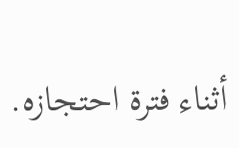أثناء فترة احتجازه.